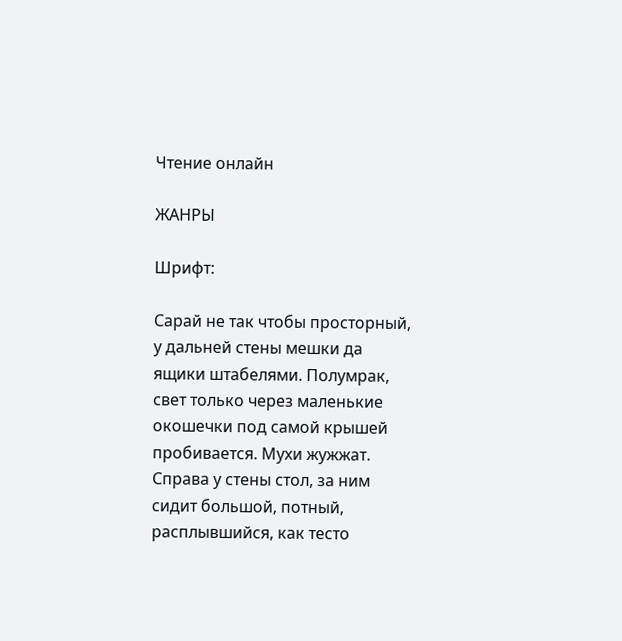Чтение онлайн

ЖАНРЫ

Шрифт:

Сарай не так чтобы просторный, у дальней стены мешки да ящики штабелями. Полумрак, свет только через маленькие окошечки под самой крышей пробивается. Мухи жужжат. Справа у стены стол, за ним сидит большой, потный, расплывшийся, как тесто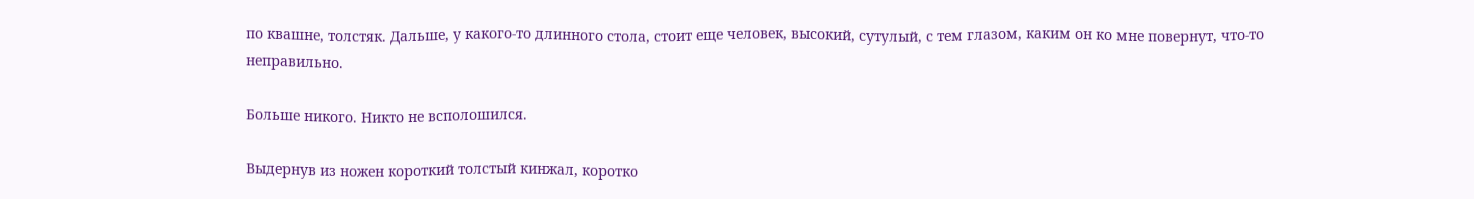по квашне, толстяк. Дальше, у какого-то длинного стола, стоит еще человек, высокий, сутулый, с тем глазом, каким он ко мне повернут, что-то неправильно.

Больше никого. Никто не всполошился.

Выдернув из ножен короткий толстый кинжал, коротко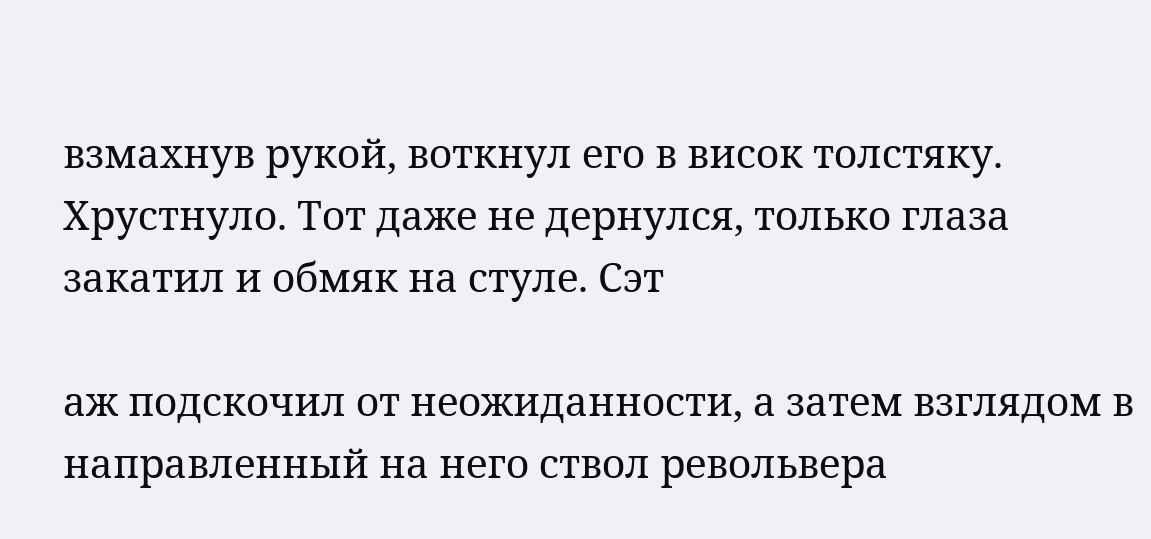взмахнув рукой, воткнул его в висок толстяку. Хрустнуло. Тот даже не дернулся, только глаза закатил и обмяк на стуле. Сэт

аж подскочил от неожиданности, а затем взглядом в направленный на него ствол револьвера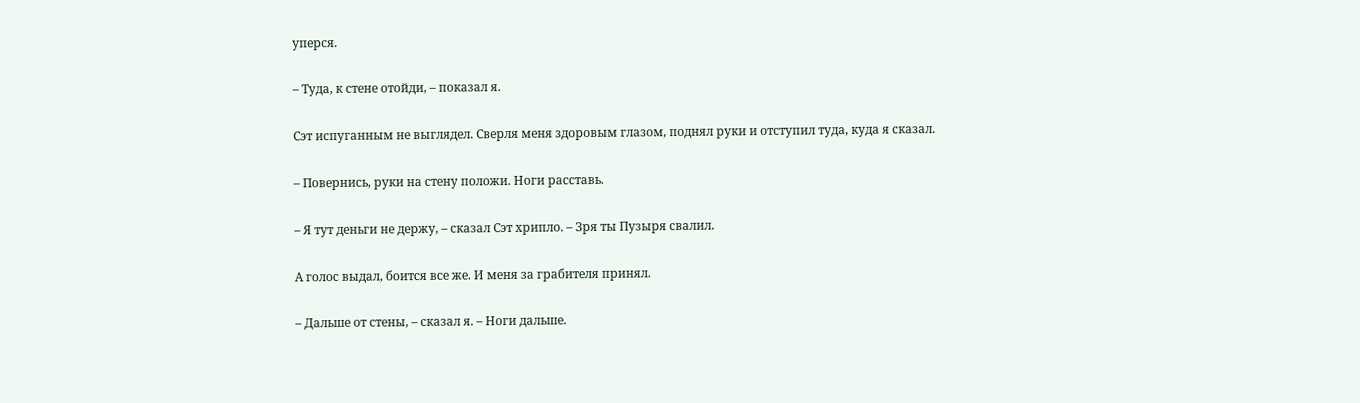уперся.

– Туда, к стене отойди, – показал я.

Сэт испуганным не выглядел. Сверля меня здоровым глазом, поднял руки и отступил туда, куда я сказал.

– Повернись, руки на стену положи. Ноги расставь.

– Я тут деньги не держу, – сказал Сэт хрипло. – Зря ты Пузыря свалил.

А голос выдал, боится все же. И меня за грабителя принял.

– Дальше от стены, – сказал я. – Ноги дальше.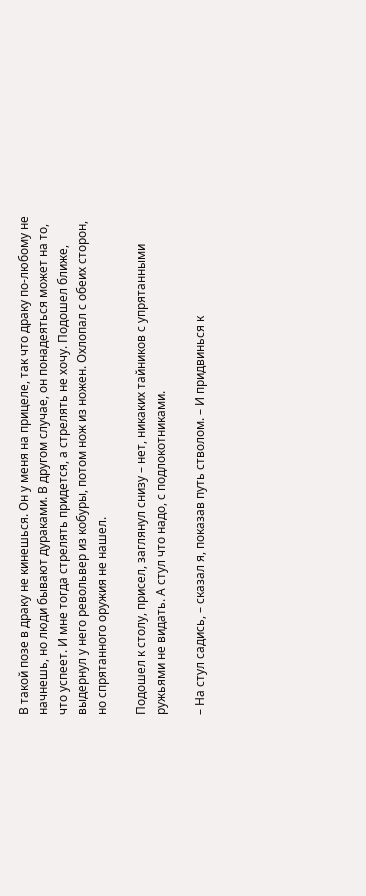В такой позе в драку не кинешься. Он у меня на прицеле, так что драку по-любому не начнешь, но люди бывают дураками. В другом случае, он понадеяться может на то, что успеет. И мне тогда стрелять придется, а стрелять не хочу. Подошел ближе, выдернул у него револьвер из кобуры, потом нож из ножен. Охлопал с обеих сторон, но спрятанного оружия не нашел.

Подошел к столу, присел, заглянул снизу – нет, никаких тайников с упрятанными ружьями не видать. А стул что надо, с подлокотниками.

– На стул садись, – сказал я, показав путь стволом. – И придвинься к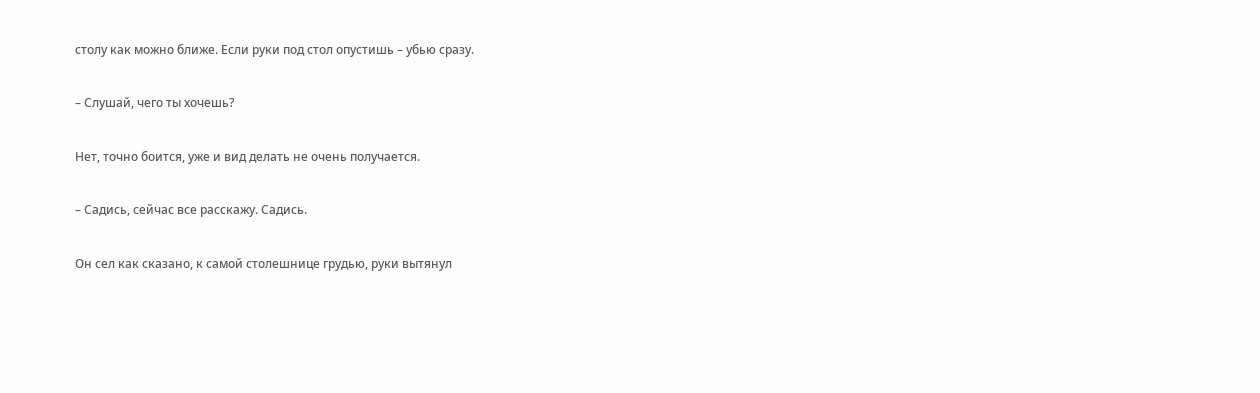столу как можно ближе. Если руки под стол опустишь – убью сразу.

– Слушай, чего ты хочешь?

Нет, точно боится, уже и вид делать не очень получается.

– Садись, сейчас все расскажу. Садись.

Он сел как сказано, к самой столешнице грудью, руки вытянул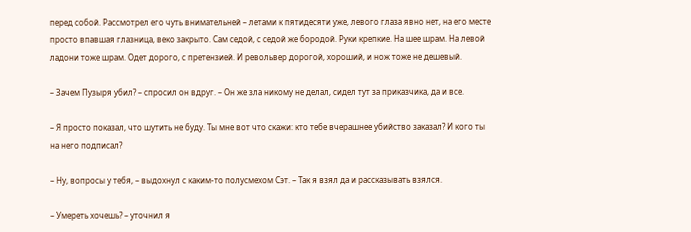перед собой. Рассмотрел его чуть внимательней – летами к пятидесяти уже, левого глаза явно нет, на его месте просто впавшая глазница, веко закрыто. Сам седой, с седой же бородой. Руки крепкие. На шее шрам. На левой ладони тоже шрам. Одет дорого, с претензией. И револьвер дорогой, хороший, и нож тоже не дешевый.

– Зачем Пузыря убил? – спросил он вдруг. – Он же зла никому не делал, сидел тут за приказчика, да и все.

– Я просто показал, что шутить не буду. Ты мне вот что скажи: кто тебе вчерашнее убийство заказал? И кого ты на него подписал?

– Ну, вопросы у тебя, – выдохнул с каким-то полусмехом Сэт. – Так я взял да и рассказывать взялся.

– Умереть хочешь? – уточнил я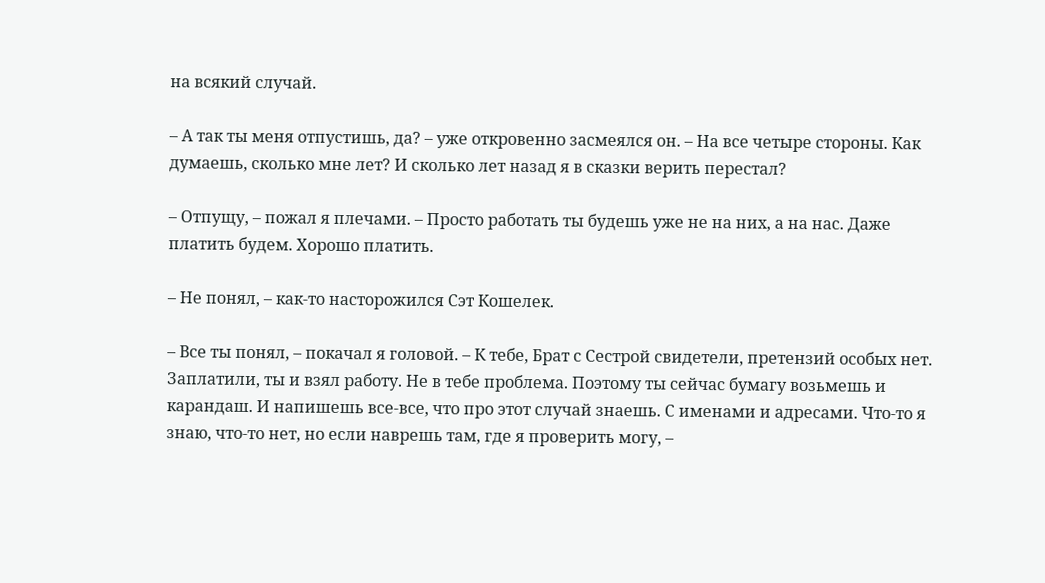на всякий случай.

– А так ты меня отпустишь, да? – уже откровенно засмеялся он. – На все четыре стороны. Как думаешь, сколько мне лет? И сколько лет назад я в сказки верить перестал?

– Отпущу, – пожал я плечами. – Просто работать ты будешь уже не на них, а на нас. Даже платить будем. Хорошо платить.

– Не понял, – как-то насторожился Сэт Кошелек.

– Все ты понял, – покачал я головой. – К тебе, Брат с Сестрой свидетели, претензий особых нет. Заплатили, ты и взял работу. Не в тебе проблема. Поэтому ты сейчас бумагу возьмешь и карандаш. И напишешь все-все, что про этот случай знаешь. С именами и адресами. Что-то я знаю, что-то нет, но если наврешь там, где я проверить могу, –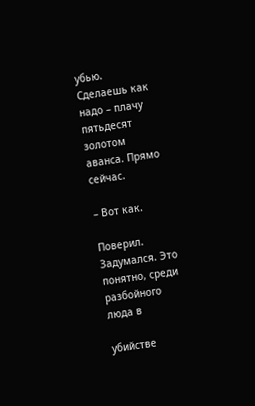убью. Сделаешь как надо – плачу пятьдесят золотом аванса. Прямо сейчас.

– Вот как.

Поверил. Задумался. Это понятно, среди разбойного люда в

убийстве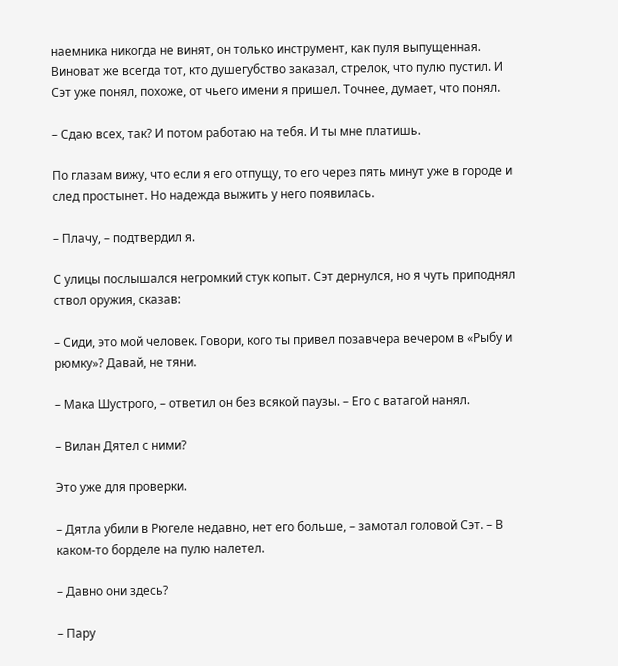наемника никогда не винят, он только инструмент, как пуля выпущенная. Виноват же всегда тот, кто душегубство заказал, стрелок, что пулю пустил. И Сэт уже понял, похоже, от чьего имени я пришел. Точнее, думает, что понял.

– Сдаю всех, так? И потом работаю на тебя. И ты мне платишь.

По глазам вижу, что если я его отпущу, то его через пять минут уже в городе и след простынет. Но надежда выжить у него появилась.

– Плачу, – подтвердил я.

С улицы послышался негромкий стук копыт. Сэт дернулся, но я чуть приподнял ствол оружия, сказав:

– Сиди, это мой человек. Говори, кого ты привел позавчера вечером в «Рыбу и рюмку»? Давай, не тяни.

– Мака Шустрого, – ответил он без всякой паузы. – Его с ватагой нанял.

– Вилан Дятел с ними?

Это уже для проверки.

– Дятла убили в Рюгеле недавно, нет его больше, – замотал головой Сэт. – В каком-то борделе на пулю налетел.

– Давно они здесь?

– Пару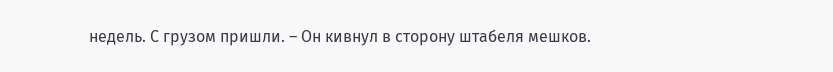недель. С грузом пришли. – Он кивнул в сторону штабеля мешков.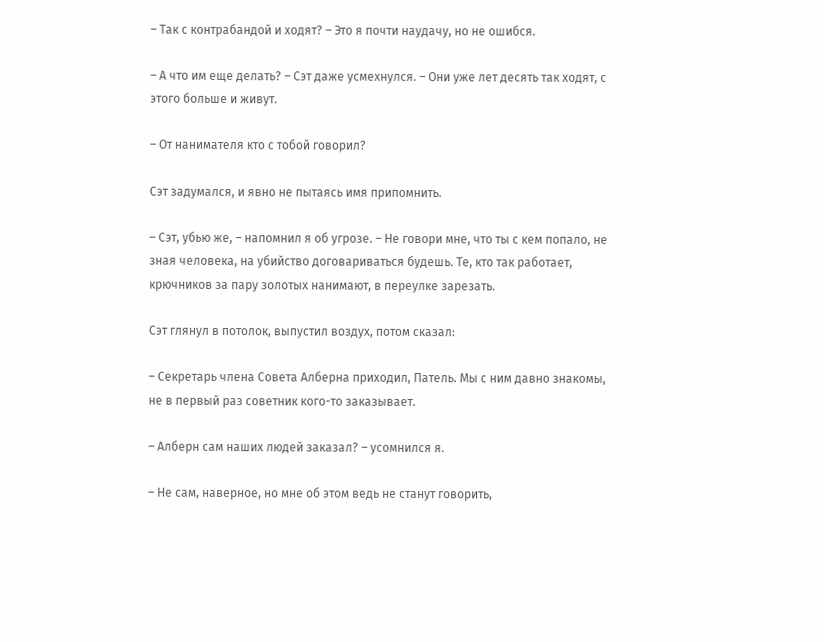– Так с контрабандой и ходят? – Это я почти наудачу, но не ошибся.

– А что им еще делать? – Сэт даже усмехнулся. – Они уже лет десять так ходят, с этого больше и живут.

– От нанимателя кто с тобой говорил?

Сэт задумался, и явно не пытаясь имя припомнить.

– Сэт, убью же, – напомнил я об угрозе. – Не говори мне, что ты с кем попало, не зная человека, на убийство договариваться будешь. Те, кто так работает, крючников за пару золотых нанимают, в переулке зарезать.

Сэт глянул в потолок, выпустил воздух, потом сказал:

– Секретарь члена Совета Алберна приходил, Патель. Мы с ним давно знакомы, не в первый раз советник кого-то заказывает.

– Алберн сам наших людей заказал? – усомнился я.

– Не сам, наверное, но мне об этом ведь не станут говорить,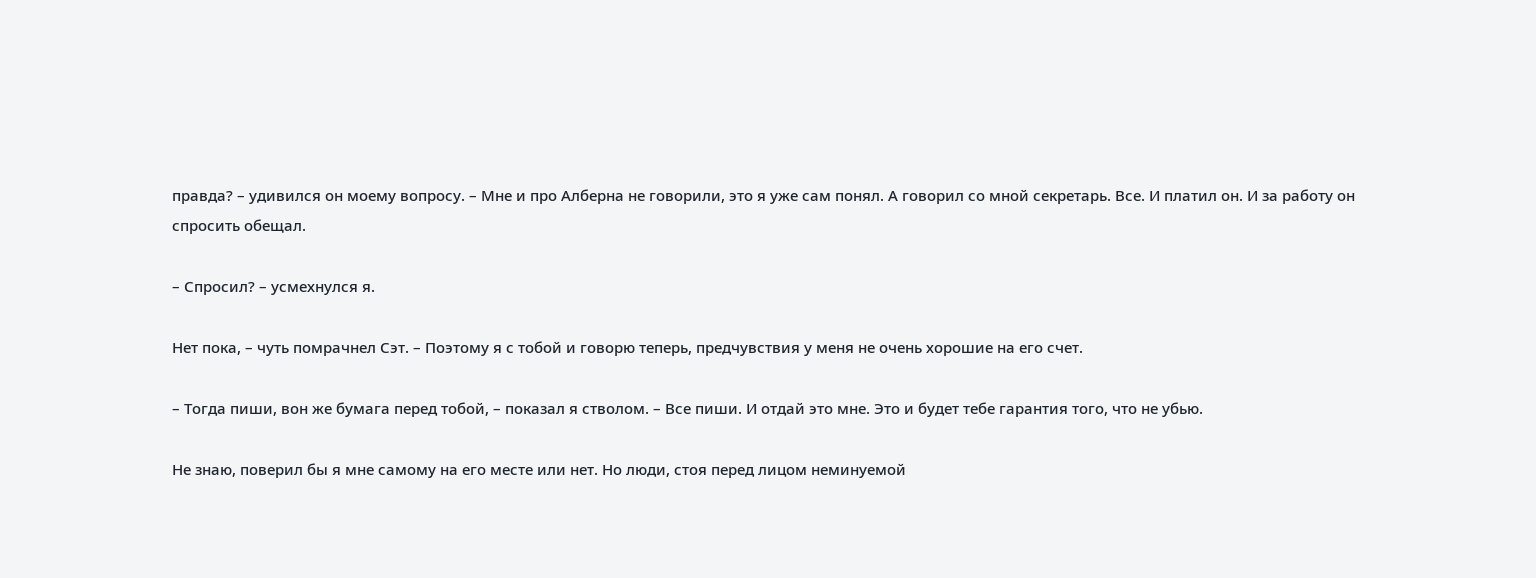правда? – удивился он моему вопросу. – Мне и про Алберна не говорили, это я уже сам понял. А говорил со мной секретарь. Все. И платил он. И за работу он спросить обещал.

– Спросил? – усмехнулся я.

Нет пока, – чуть помрачнел Сэт. – Поэтому я с тобой и говорю теперь, предчувствия у меня не очень хорошие на его счет.

– Тогда пиши, вон же бумага перед тобой, – показал я стволом. – Все пиши. И отдай это мне. Это и будет тебе гарантия того, что не убью.

Не знаю, поверил бы я мне самому на его месте или нет. Но люди, стоя перед лицом неминуемой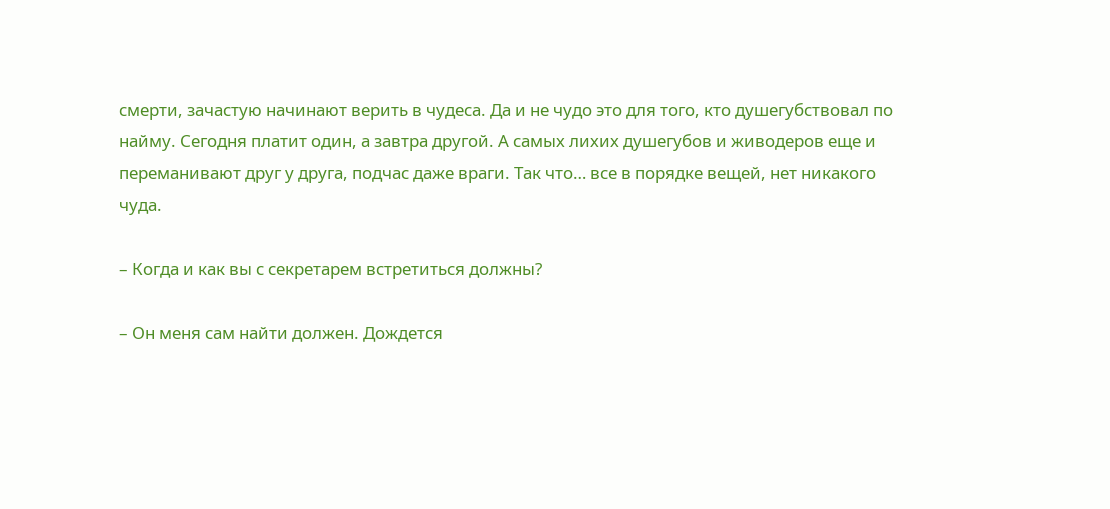смерти, зачастую начинают верить в чудеса. Да и не чудо это для того, кто душегубствовал по найму. Сегодня платит один, а завтра другой. А самых лихих душегубов и живодеров еще и переманивают друг у друга, подчас даже враги. Так что… все в порядке вещей, нет никакого чуда.

– Когда и как вы с секретарем встретиться должны?

– Он меня сам найти должен. Дождется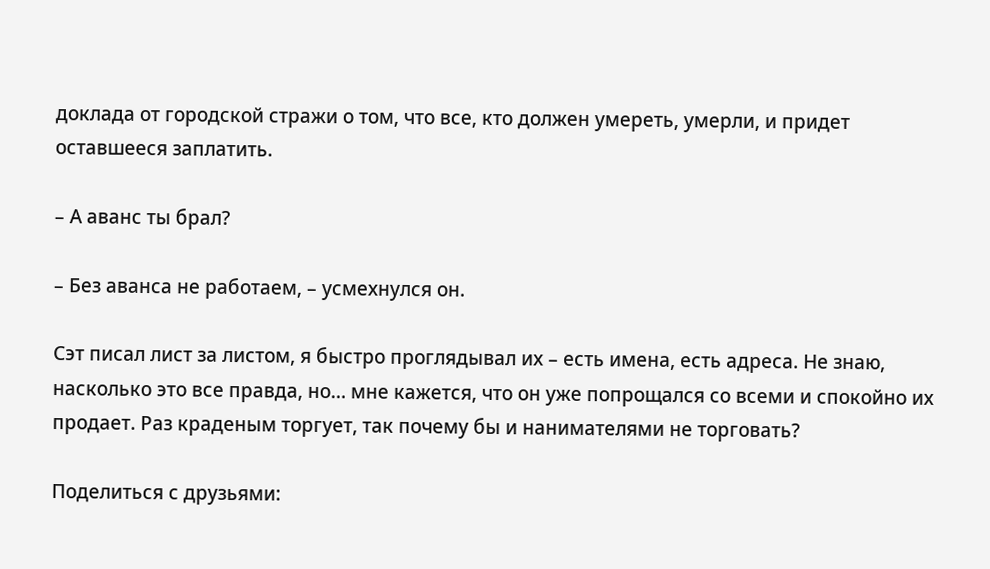доклада от городской стражи о том, что все, кто должен умереть, умерли, и придет оставшееся заплатить.

– А аванс ты брал?

– Без аванса не работаем, – усмехнулся он.

Сэт писал лист за листом, я быстро проглядывал их – есть имена, есть адреса. Не знаю, насколько это все правда, но… мне кажется, что он уже попрощался со всеми и спокойно их продает. Раз краденым торгует, так почему бы и нанимателями не торговать?

Поделиться с друзьями: